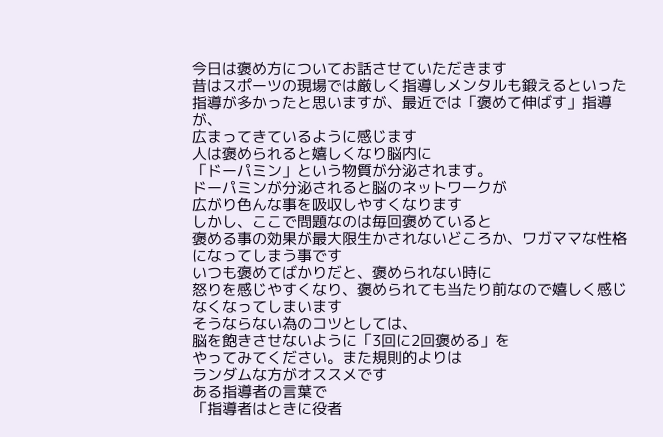今日は褒め方についてお話させていただきます
昔はスポーツの現場では厳しく指導しメンタルも鍛えるといった指導が多かったと思いますが、最近では「褒めて伸ばす」指導が、
広まってきているように感じます
人は褒められると嬉しくなり脳内に
「ドーパミン」という物質が分泌されます。
ドーパミンが分泌されると脳のネットワークが
広がり色んな事を吸収しやすくなります
しかし、ここで問題なのは毎回褒めていると
褒める事の効果が最大限生かされないどころか、ワガママな性格になってしまう事です
いつも褒めてばかりだと、褒められない時に
怒りを感じやすくなり、褒められても当たり前なので嬉しく感じなくなってしまいます
そうならない為のコツとしては、
脳を飽きさせないように「3回に2回褒める」を
やってみてください。また規則的よりは
ランダムな方がオススメです
ある指導者の言葉で
「指導者はときに役者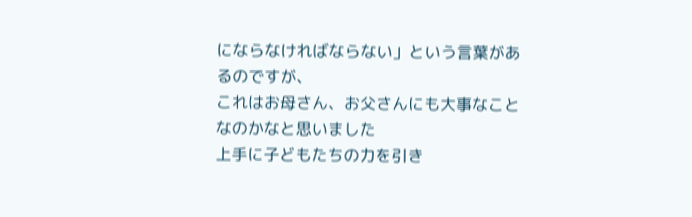にならなければならない」という言葉があるのですが、
これはお母さん、お父さんにも大事なことなのかなと思いました
上手に子どもたちの力を引き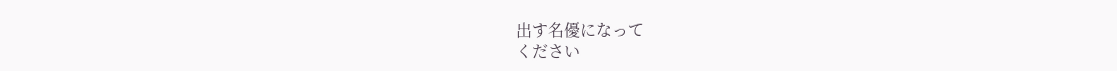出す名優になって
ください